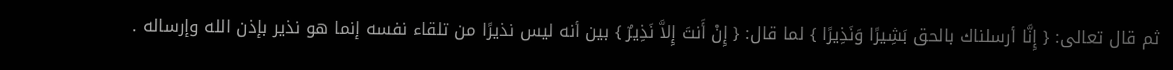ثم قال تعالى: { إِنَّا أرسلناك بالحق بَشِيرًا وَنَذِيرًا } لما قال: { إِنْ أَنتَ إِلاَّ نَذِيرٌ } بين أنه ليس نذيرًا من تلقاء نفسه إنما هو نذير بإذن الله وإرساله .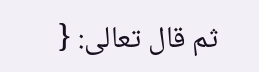ثم قال تعالى: {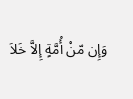وَإِن مّنْ أُمَّةٍ إِلاَّ خَلاَ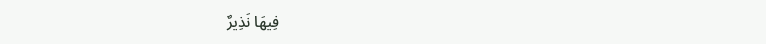فِيهَا نَذِيرٌ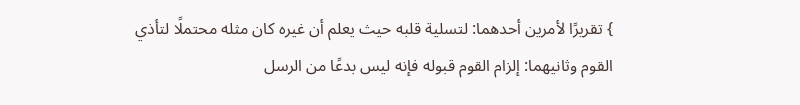} تقريرًا لأمرين أحدهما: لتسلية قلبه حيث يعلم أن غيره كان مثله محتملًا لتأذي القوم وثانيهما: إلزام القوم قبوله فإنه ليس بدعًا من الرسل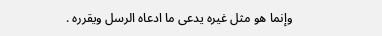وإنما هو مثل غيره يدعى ما ادعاه الرسل ويقرره .